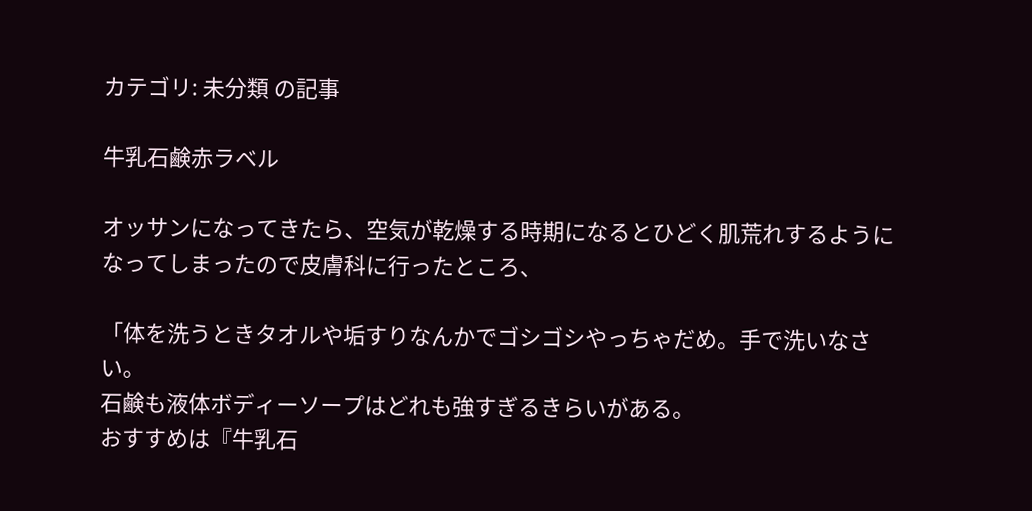カテゴリ: 未分類 の記事

牛乳石鹸赤ラベル

オッサンになってきたら、空気が乾燥する時期になるとひどく肌荒れするようになってしまったので皮膚科に行ったところ、

「体を洗うときタオルや垢すりなんかでゴシゴシやっちゃだめ。手で洗いなさい。
石鹸も液体ボディーソープはどれも強すぎるきらいがある。
おすすめは『牛乳石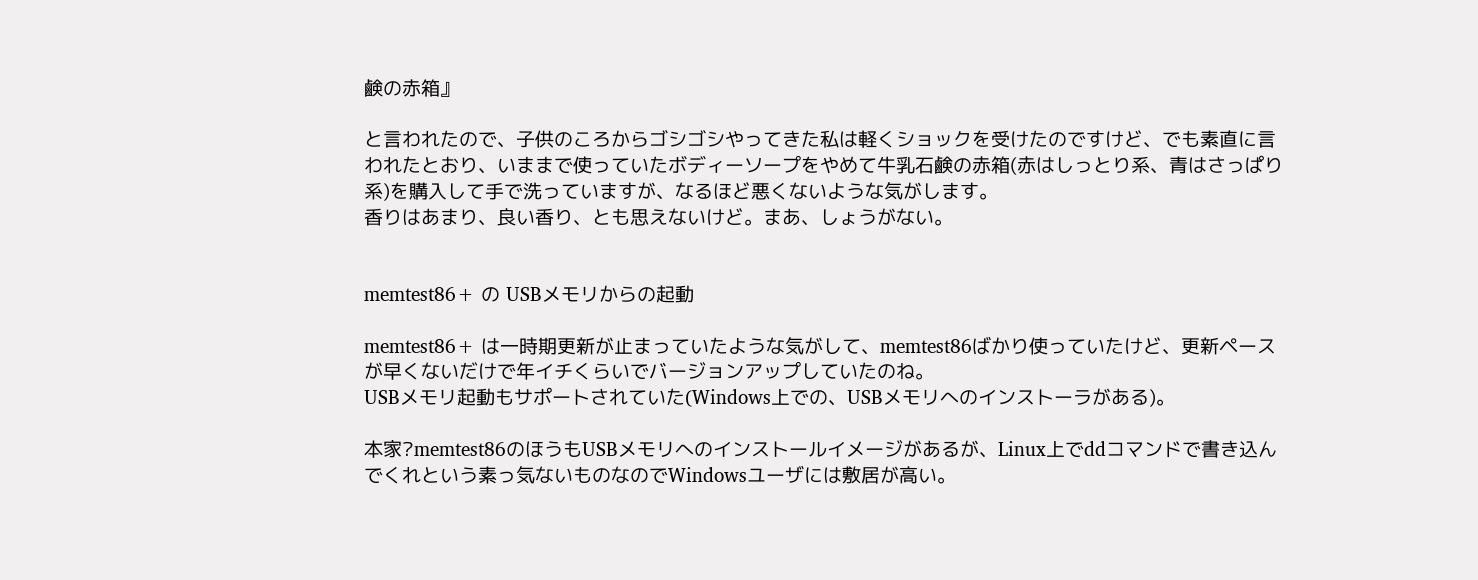鹸の赤箱』

と言われたので、子供のころからゴシゴシやってきた私は軽くショックを受けたのですけど、でも素直に言われたとおり、いままで使っていたボディーソープをやめて牛乳石鹸の赤箱(赤はしっとり系、青はさっぱり系)を購入して手で洗っていますが、なるほど悪くないような気がします。
香りはあまり、良い香り、とも思えないけど。まあ、しょうがない。


memtest86+ の USBメモリからの起動

memtest86+ は一時期更新が止まっていたような気がして、memtest86ばかり使っていたけど、更新ペースが早くないだけで年イチくらいでバージョンアップしていたのね。
USBメモリ起動もサポートされていた(Windows上での、USBメモリへのインストーラがある)。

本家?memtest86のほうもUSBメモリへのインストールイメージがあるが、Linux上でddコマンドで書き込んでくれという素っ気ないものなのでWindowsユーザには敷居が高い。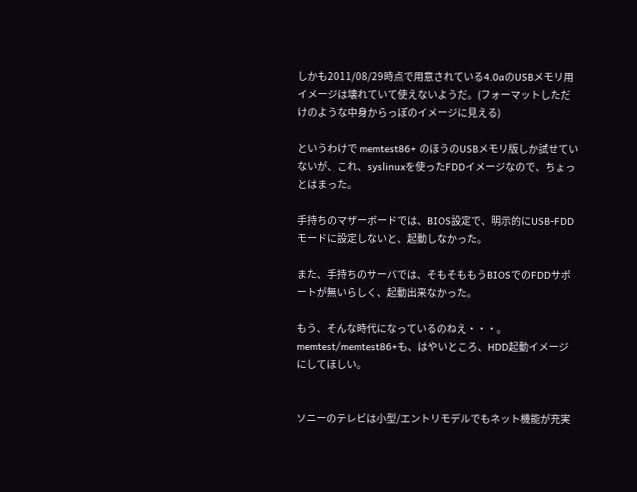しかも2011/08/29時点で用意されている4.0aのUSBメモリ用イメージは壊れていて使えないようだ。(フォーマットしただけのような中身からっぽのイメージに見える)

というわけで memtest86+ のほうのUSBメモリ版しか試せていないが、これ、syslinuxを使ったFDDイメージなので、ちょっとはまった。

手持ちのマザーボードでは、BIOS設定で、明示的にUSB-FDDモードに設定しないと、起動しなかった。

また、手持ちのサーバでは、そもそももうBIOSでのFDDサポートが無いらしく、起動出来なかった。

もう、そんな時代になっているのねえ・・・。
memtest/memtest86+も、はやいところ、HDD起動イメージにしてほしい。


ソニーのテレビは小型/エントリモデルでもネット機能が充実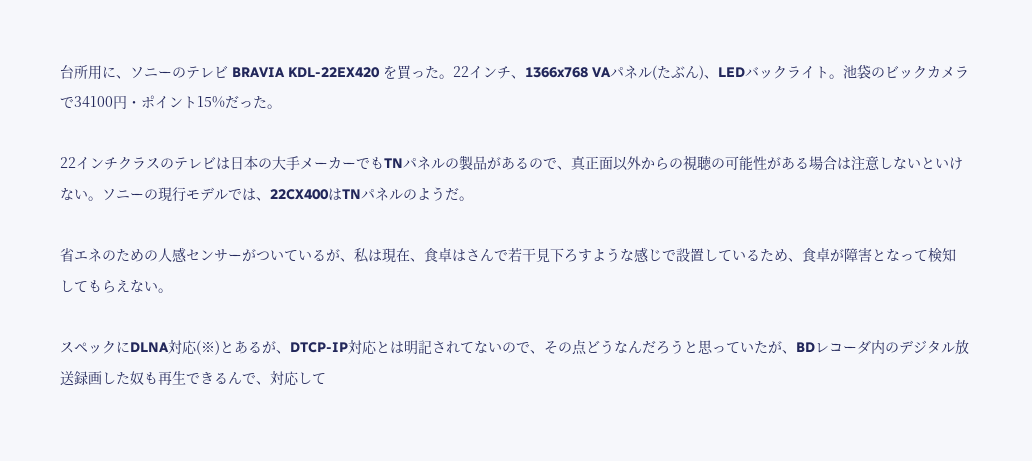台所用に、ソニーのテレビ BRAVIA KDL-22EX420 を買った。22インチ、1366x768 VAパネル(たぶん)、LEDバックライト。池袋のビックカメラで34100円・ポイント15%だった。

22インチクラスのテレビは日本の大手メーカーでもTNパネルの製品があるので、真正面以外からの視聴の可能性がある場合は注意しないといけない。ソニーの現行モデルでは、22CX400はTNパネルのようだ。

省エネのための人感センサーがついているが、私は現在、食卓はさんで若干見下ろすような感じで設置しているため、食卓が障害となって検知してもらえない。

スペックにDLNA対応(※)とあるが、DTCP-IP対応とは明記されてないので、その点どうなんだろうと思っていたが、BDレコーダ内のデジタル放送録画した奴も再生できるんで、対応して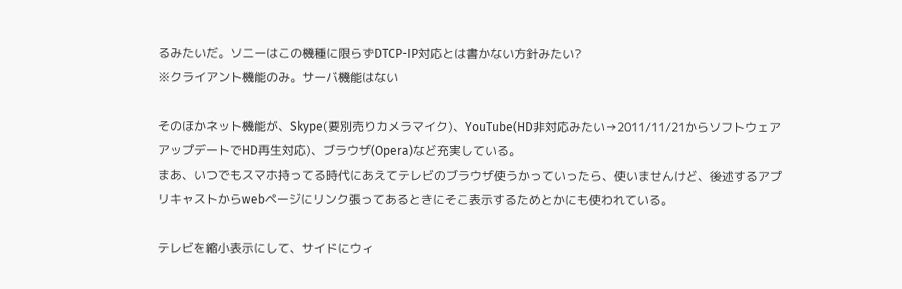るみたいだ。ソニーはこの機種に限らずDTCP-IP対応とは書かない方針みたい?
※クライアント機能のみ。サーバ機能はない

そのほかネット機能が、Skype(要別売りカメラマイク)、YouTube(HD非対応みたい→2011/11/21からソフトウェアアップデートでHD再生対応)、ブラウザ(Opera)など充実している。
まあ、いつでもスマホ持ってる時代にあえてテレビのブラウザ使うかっていったら、使いませんけど、後述するアプリキャストからwebページにリンク張ってあるときにそこ表示するためとかにも使われている。

テレビを縮小表示にして、サイドにウィ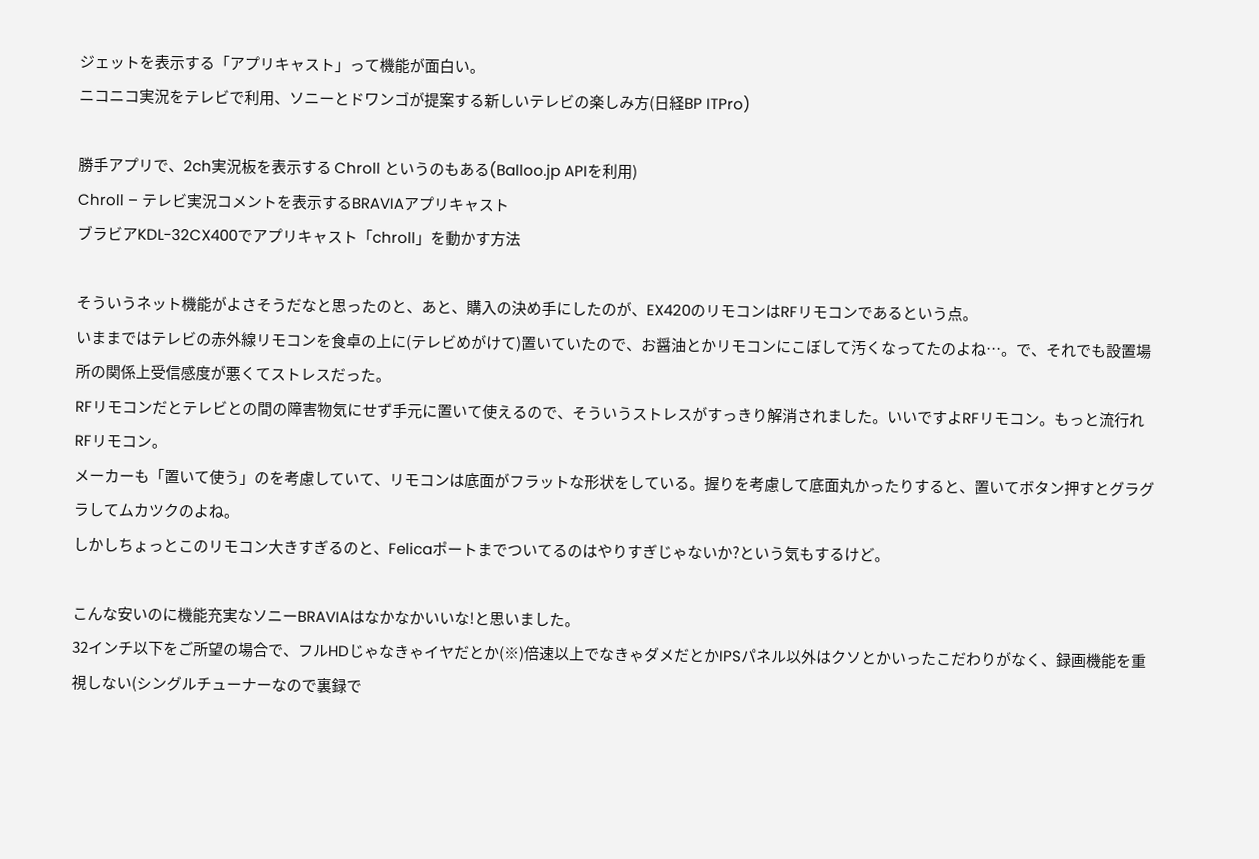ジェットを表示する「アプリキャスト」って機能が面白い。
ニコニコ実況をテレビで利用、ソニーとドワンゴが提案する新しいテレビの楽しみ方(日経BP ITPro)

勝手アプリで、2ch実況板を表示する Chroll というのもある(Balloo.jp APIを利用)
Chroll – テレビ実況コメントを表示するBRAVIAアプリキャスト
ブラビアKDL-32CX400でアプリキャスト「chroll」を動かす方法

そういうネット機能がよさそうだなと思ったのと、あと、購入の決め手にしたのが、EX420のリモコンはRFリモコンであるという点。
いままではテレビの赤外線リモコンを食卓の上に(テレビめがけて)置いていたので、お醤油とかリモコンにこぼして汚くなってたのよね…。で、それでも設置場所の関係上受信感度が悪くてストレスだった。
RFリモコンだとテレビとの間の障害物気にせず手元に置いて使えるので、そういうストレスがすっきり解消されました。いいですよRFリモコン。もっと流行れRFリモコン。
メーカーも「置いて使う」のを考慮していて、リモコンは底面がフラットな形状をしている。握りを考慮して底面丸かったりすると、置いてボタン押すとグラグラしてムカツクのよね。
しかしちょっとこのリモコン大きすぎるのと、Felicaポートまでついてるのはやりすぎじゃないか?という気もするけど。

こんな安いのに機能充実なソニーBRAVIAはなかなかいいな!と思いました。
32インチ以下をご所望の場合で、フルHDじゃなきゃイヤだとか(※)倍速以上でなきゃダメだとかIPSパネル以外はクソとかいったこだわりがなく、録画機能を重視しない(シングルチューナーなので裏録で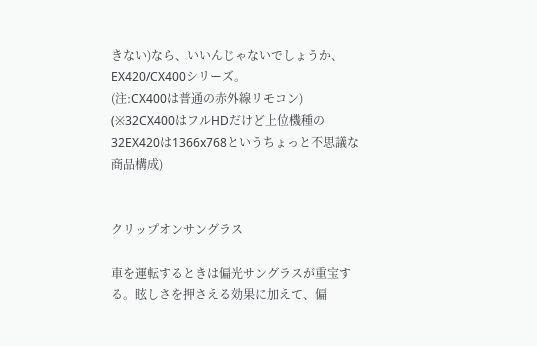きない)なら、いいんじゃないでしょうか、EX420/CX400シリーズ。
(注:CX400は普通の赤外線リモコン)
(※32CX400はフルHDだけど上位機種の32EX420は1366x768というちょっと不思議な商品構成)


クリップオンサングラス

車を運転するときは偏光サングラスが重宝する。眩しさを押さえる効果に加えて、偏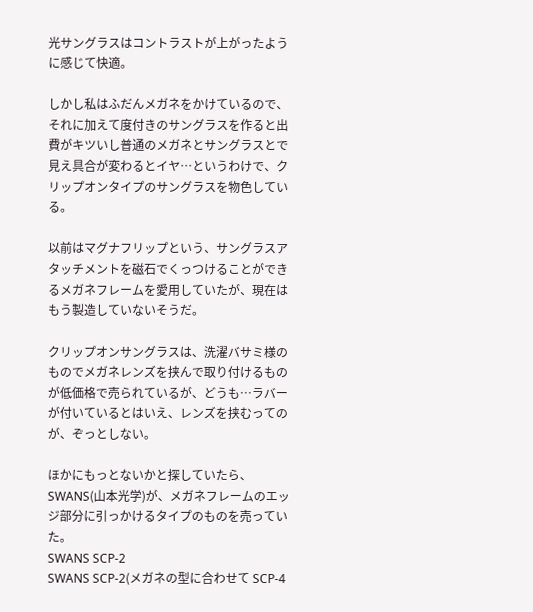光サングラスはコントラストが上がったように感じて快適。

しかし私はふだんメガネをかけているので、それに加えて度付きのサングラスを作ると出費がキツいし普通のメガネとサングラスとで見え具合が変わるとイヤ…というわけで、クリップオンタイプのサングラスを物色している。

以前はマグナフリップという、サングラスアタッチメントを磁石でくっつけることができるメガネフレームを愛用していたが、現在はもう製造していないそうだ。

クリップオンサングラスは、洗濯バサミ様のものでメガネレンズを挟んで取り付けるものが低価格で売られているが、どうも…ラバーが付いているとはいえ、レンズを挟むってのが、ぞっとしない。

ほかにもっとないかと探していたら、SWANS(山本光学)が、メガネフレームのエッジ部分に引っかけるタイプのものを売っていた。
SWANS SCP-2
SWANS SCP-2(メガネの型に合わせて SCP-4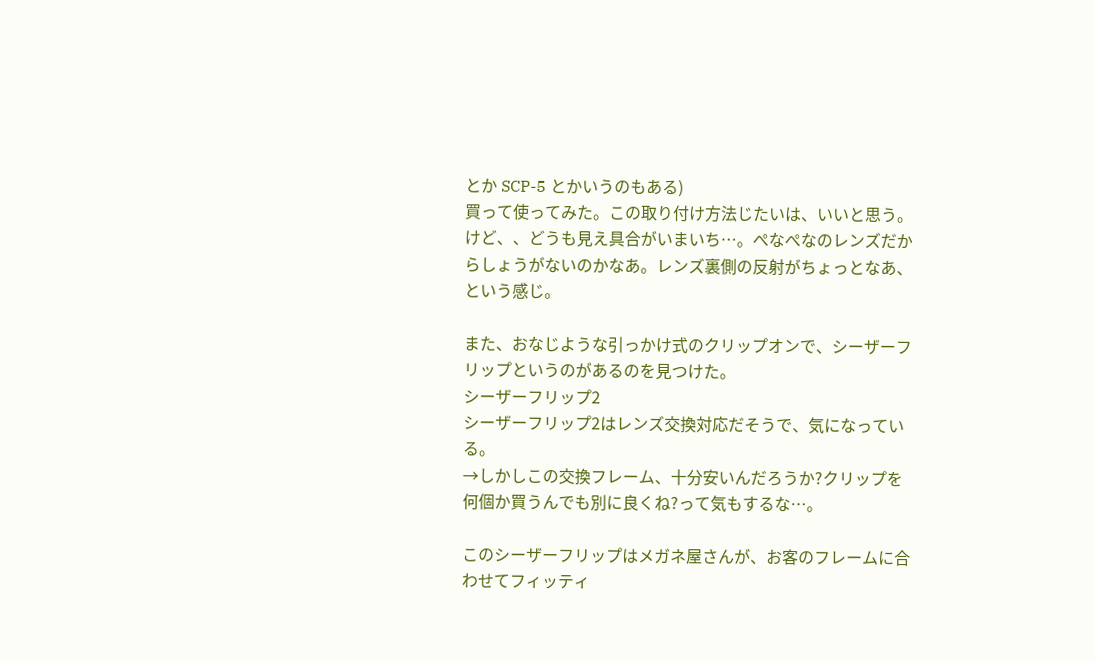とか SCP-5 とかいうのもある)
買って使ってみた。この取り付け方法じたいは、いいと思う。
けど、、どうも見え具合がいまいち…。ぺなぺなのレンズだからしょうがないのかなあ。レンズ裏側の反射がちょっとなあ、という感じ。

また、おなじような引っかけ式のクリップオンで、シーザーフリップというのがあるのを見つけた。
シーザーフリップ2
シーザーフリップ2はレンズ交換対応だそうで、気になっている。
→しかしこの交換フレーム、十分安いんだろうか?クリップを何個か買うんでも別に良くね?って気もするな…。

このシーザーフリップはメガネ屋さんが、お客のフレームに合わせてフィッティ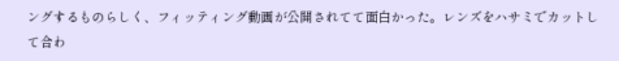ングするものらしく、フィッティング動画が公開されてて面白かった。レンズをハサミでカットして合わ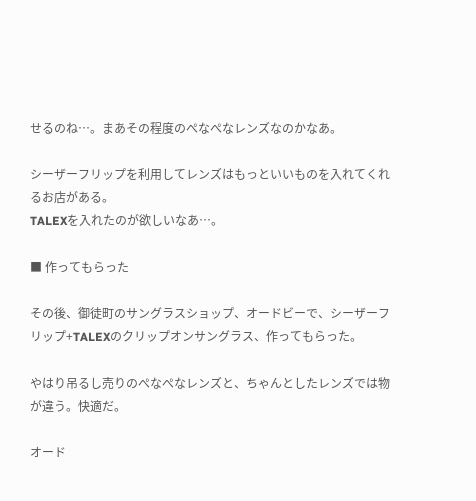せるのね…。まあその程度のぺなぺなレンズなのかなあ。

シーザーフリップを利用してレンズはもっといいものを入れてくれるお店がある。
TALEXを入れたのが欲しいなあ…。

■ 作ってもらった

その後、御徒町のサングラスショップ、オードビーで、シーザーフリップ+TALEXのクリップオンサングラス、作ってもらった。

やはり吊るし売りのぺなぺなレンズと、ちゃんとしたレンズでは物が違う。快適だ。

オード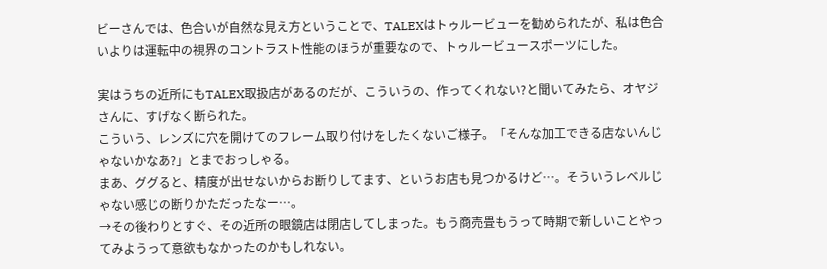ビーさんでは、色合いが自然な見え方ということで、TALEXはトゥルービューを勧められたが、私は色合いよりは運転中の視界のコントラスト性能のほうが重要なので、トゥルービュースポーツにした。

実はうちの近所にもTALEX取扱店があるのだが、こういうの、作ってくれない?と聞いてみたら、オヤジさんに、すげなく断られた。
こういう、レンズに穴を開けてのフレーム取り付けをしたくないご様子。「そんな加工できる店ないんじゃないかなあ?」とまでおっしゃる。
まあ、ググると、精度が出せないからお断りしてます、というお店も見つかるけど…。そういうレベルじゃない感じの断りかただったなー…。
→その後わりとすぐ、その近所の眼鏡店は閉店してしまった。もう商売畳もうって時期で新しいことやってみようって意欲もなかったのかもしれない。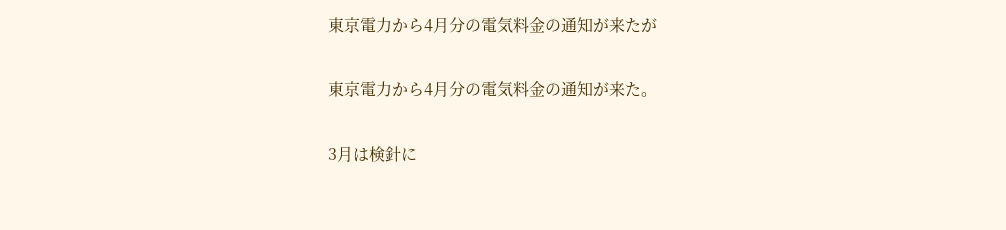東京電力から4月分の電気料金の通知が来たが

東京電力から4月分の電気料金の通知が来た。

3月は検針に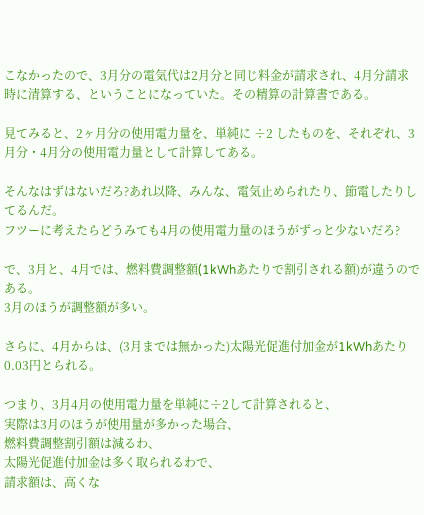こなかったので、3月分の電気代は2月分と同じ料金が請求され、4月分請求時に清算する、ということになっていた。その精算の計算書である。

見てみると、2ヶ月分の使用電力量を、単純に ÷2 したものを、それぞれ、3月分・4月分の使用電力量として計算してある。

そんなはずはないだろ?あれ以降、みんな、電気止められたり、節電したりしてるんだ。
フツーに考えたらどうみても4月の使用電力量のほうがずっと少ないだろ?

で、3月と、4月では、燃料費調整額(1kWhあたりで割引される額)が違うのである。
3月のほうが調整額が多い。

さらに、4月からは、(3月までは無かった)太陽光促進付加金が1kWhあたり0.03円とられる。

つまり、3月4月の使用電力量を単純に÷2して計算されると、
実際は3月のほうが使用量が多かった場合、
燃料費調整割引額は減るわ、
太陽光促進付加金は多く取られるわで、
請求額は、高くな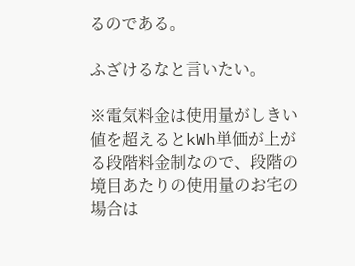るのである。

ふざけるなと言いたい。

※電気料金は使用量がしきい値を超えるとkWh単価が上がる段階料金制なので、段階の境目あたりの使用量のお宅の場合は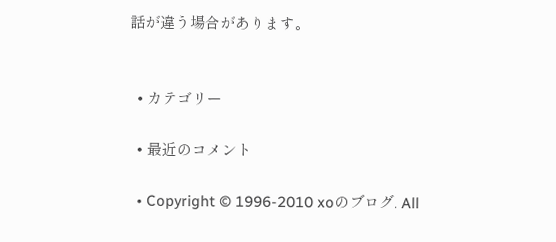話が違う場合があります。


  • カテゴリー

  • 最近のコメント

  • Copyright © 1996-2010 xoのブログ. All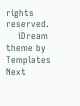rights reserved.
    iDream theme by Templates Next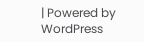| Powered by WordPress